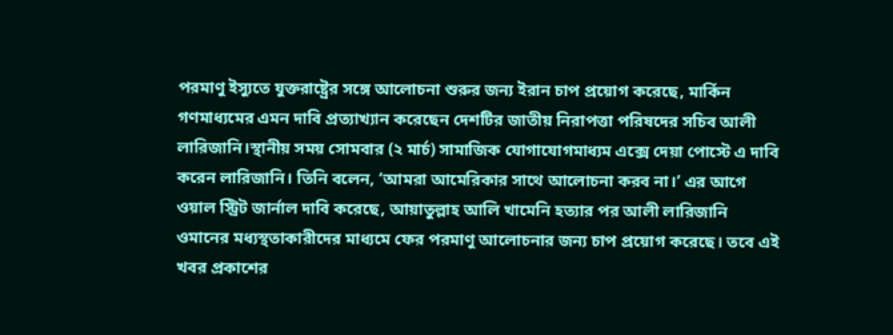পরমাণু ইস্যুতে যুক্তরাষ্ট্রের সঙ্গে আলোচনা শুরুর জন্য ইরান চাপ প্রয়োগ করেছে, মার্কিন গণমাধ্যমের এমন দাবি প্রত্যাখ্যান করেছেন দেশটির জাতীয় নিরাপত্তা পরিষদের সচিব আলী লারিজানি।স্থানীয় সময় সোমবার (২ মার্চ) সামাজিক যোগাযোগমাধ্যম এক্সে দেয়া পোস্টে এ দাবি করেন লারিজানি। তিনি বলেন, ‘আমরা আমেরিকার সাথে আলোচনা করব না।’ এর আগে ওয়াল স্ট্রিট জার্নাল দাবি করেছে, আয়াতুল্লাহ আলি খামেনি হত্যার পর আলী লারিজানি ওমানের মধ্যস্থতাকারীদের মাধ্যমে ফের পরমাণু আলোচনার জন্য চাপ প্রয়োগ করেছে। তবে এই খবর প্রকাশের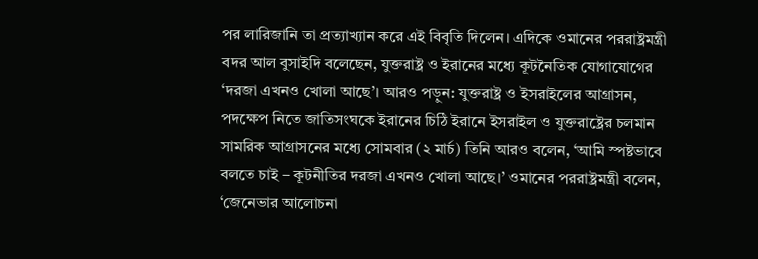পর লারিজানি তা প্রত্যাখ্যান করে এই বিবৃতি দিলেন। এদিকে ওমানের পররাষ্ট্রমন্ত্রী বদর আল বুসাইদি বলেছেন, যুক্তরাষ্ট্র ও ইরানের মধ্যে কূটনৈতিক যোগাযোগের ‘দরজা এখনও খোলা আছে’। আরও পড়ুন: যুক্তরাষ্ট্র ও ইসরাইলের আগ্রাসন, পদক্ষেপ নিতে জাতিসংঘকে ইরানের চিঠি ইরানে ইসরাইল ও যুক্তরাষ্ট্রের চলমান সামরিক আগ্রাসনের মধ্যে সোমবার (২ মার্চ) তিনি আরও বলেন, ‘আমি স্পষ্টভাবে বলতে চাই – কূটনীতির দরজা এখনও খোলা আছে।’ ওমানের পররাষ্ট্রমন্ত্রী বলেন, ‘জেনেভার আলোচনা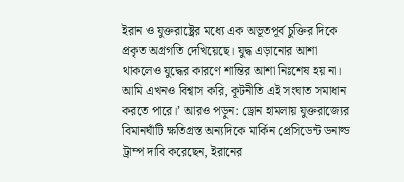ইরান ও যুক্তরাষ্ট্রের মধ্যে এক অভূতপূর্ব চুক্তির দিকে প্রকৃত অগ্রগতি দেখিয়েছে। যুদ্ধ এড়ানোর আশা থাকলেও যুদ্ধের কারণে শান্তির আশা নিঃশেষ হয় না। আমি এখনও বিশ্বাস করি, কূটনীতি এই সংঘাত সমাধান করতে পারে।’ আরও পড়ুন: ড্রোন হামলায় যুক্তরাজ্যের বিমানঘাঁটি ক্ষতিগ্রস্ত অন্যদিকে মার্কিন প্রেসিডেন্ট ডনাল্ড ট্রাম্প দাবি করেছেন, ইরানের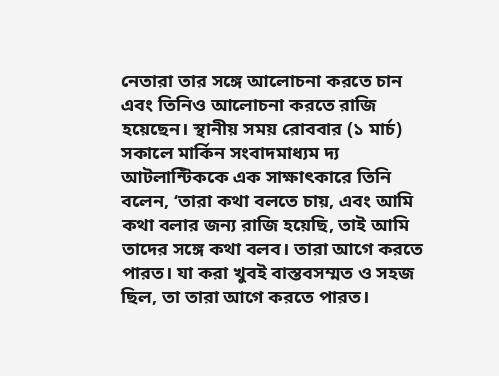নেতারা তার সঙ্গে আলোচনা করতে চান এবং তিনিও আলোচনা করতে রাজি হয়েছেন। স্থানীয় সময় রোববার (১ মার্চ) সকালে মার্কিন সংবাদমাধ্যম দ্য আটলান্টিককে এক সাক্ষাৎকারে তিনি বলেন, ‘তারা কথা বলতে চায়, এবং আমি কথা বলার জন্য রাজি হয়েছি, তাই আমি তাদের সঙ্গে কথা বলব। তারা আগে করতে পারত। যা করা খুবই বাস্তবসম্মত ও সহজ ছিল, তা তারা আগে করতে পারত।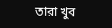তারা খুব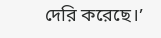দেরি করেছে।’